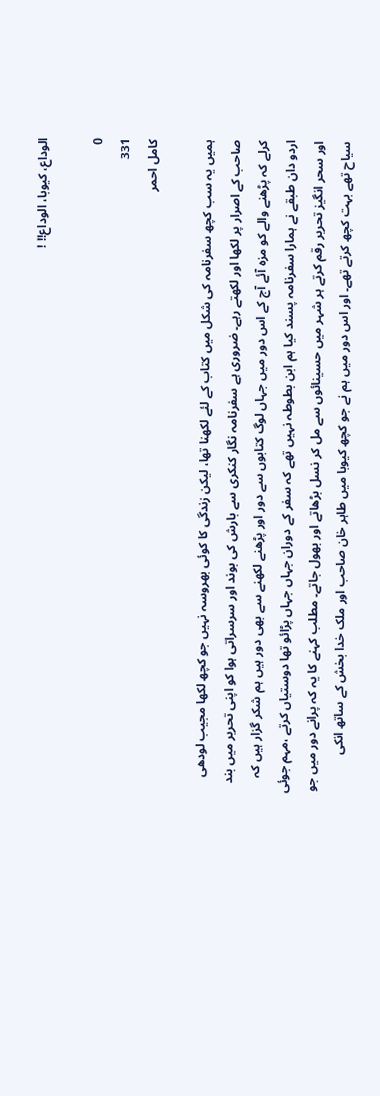الوداع، کیوبا، الوداع!! !

0
331
کامل احمر

ہمیں یہ سب کچھ سفرنامہ کی شکل میں کتاب کے لئے لکھنا تھا، لیکن زندگی کا کوئی بھروسہ نہیں جو کچھ لکھا مجیب لودھی صاحب کے اصرار پر لکھا اور لکھتے رہے۔ ضروری ہے سفرنامہ نگار کنکری سے بارش کی بوند اور سرسراتی ہوا کو اپنی تحریر میں بند کرلے کہ پڑھنے والے کو مزہ آئے آج کے اس دور میں جہاں لوگ کتابوں سے دور اور پڑھنے لکھنے سے بھی دور ہیں ہم شکر گزار ہیں کہ اردو دان طبقے نے ہمارا سفرنامہ پسند کیا ہم ابن بطوطہ نہیں تھے کہ سفر کے دوران جہاں جہاں پڑائو تھا دوستیاں کرتے ،مہم جوئی اور سحر انگیز تحریر رقم کرتے ہر شہر میں حسینائوں سے مل کر نسل بڑھاتے اور بھول جاتے۔ مطلب کہنے کا یہ کہ پرانے دور میں جو سیاح تھے بہت کچھ کرتے تھے۔ اور اس دور میں ہم نے جو کچھ کیوبا میں طاہر خان صاحب اور ملک خدا بخش کے ساتھ انکی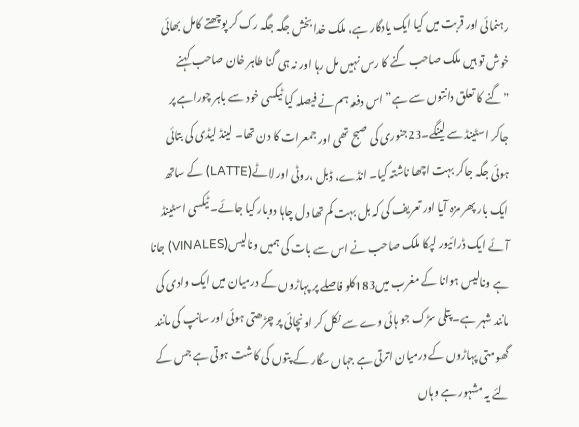رہنمائی اور قربت میں کیا ایک یادگار ہے، ملک خدا بخش جگہ جگہ رک کر پوچھتے کامل بھائی خوش تو ہیں ملک صاحب گنے کا رس نہیں مل رہا اور نہ ہی گنا طاہر خان صاحب کہنے ”گنے کا تعلق دانتوں سے ہے” اس دفعہ ہم نے فیصلہ کیا ٹیکسی خود سے باہر چوراہے پر جاکر اسٹینڈ سے لینگے۔23جنوری کی صبح تھی اور جمعرات کا دن تھا۔ لینڈ لیڈی کی بتائی ہوئی جگہ جاکر بہت اچھا ناشتہ کیا۔ انڈے، ڈبل ،روٹی اور لاٹے(LATTE) کے ساتھ ایک بار پھر مزہ آیا اور تعریف کی کہ بل بہت کم تھا دل چاہا دوبار کیا جائے۔ ٹیکسی اسٹینڈ آئے ایک ڈرائیور لپکا ملک صاحب نے اس سے بات کی ہمیں ونالیس(VINALES) جانا ہے ونالیس ہوانا کے مغرب میں183کلو فاصلے پر پہاڑوں کے درمیان میں ایک وادی کی مانند شہر ہے۔ پتلی سڑک جو ہائی وے سے نکل کر اونچائی پر چڑھتی ہوئی اور سانپ کی مانند گھومتی پہاڑوں کے درمیان اترتی ہے جہاں سگار کے پتوں کی کاشت ہوتی ہے جس کے لئے یہ مشہور ہے وہاں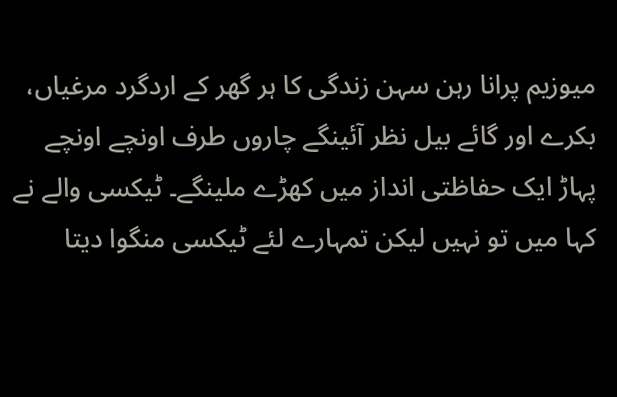میوزیم پرانا رہن سہن زندگی کا ہر گھر کے اردگرد مرغیاں، بکرے اور گائے بیل نظر آئینگے چاروں طرف اونچے اونچے پہاڑ ایک حفاظتی انداز میں کھڑے ملینگے۔ ٹیکسی والے نے کہا میں تو نہیں لیکن تمہارے لئے ٹیکسی منگوا دیتا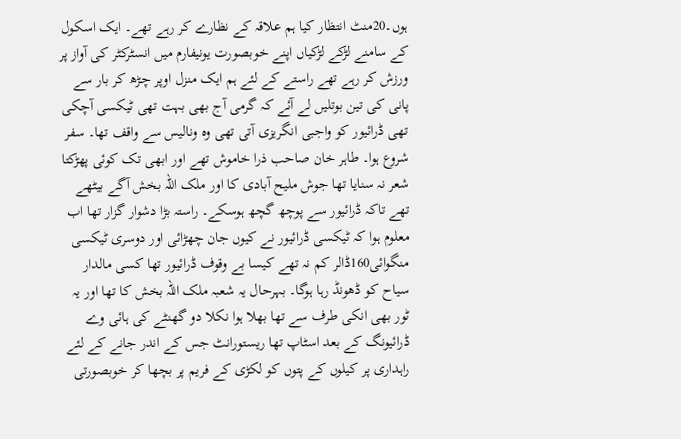ہوں۔20منٹ انتظار کیا ہم علاقہ کے نظارے کر رہے تھے۔ ایک اسکول کے سامنے لڑکے لڑکیاں اپنے خوبصورت یونیفارم میں انسٹرکٹر کی آواز پر ورزش کر رہے تھے راستے کے لئے ہم ایک منزل اوپر چڑھ کر بار سے پانی کی تین بوتلیں لے آئے کہ گرمی آج بھی بہت تھی ٹیکسی آچکی تھی ڈرائیور کو واجبی انگریزی آتی تھی وہ ونالیس سے واقف تھا۔ سفر شروع ہوا۔ طاہر خان صاحب ذرا خاموش تھے اور ابھی تک کوئی پھڑکتا شعر نہ سنایا تھا جوش ملیح آبادی کا اور ملک اللہ بخش آگے بیٹھے تھے تاکہ ڈرائیور سے پوچھ گچھ ہوسکے۔ راستہ بڑا دشوار گزار تھا اب معلوم ہوا کہ ٹیکسی ڈرائیور نے کیوں جان چھڑائی اور دوسری ٹیکسی منگوائی160ڈالر کم نہ تھے کیسا بے وقوف ڈرائیور تھا کسی مالدار سیاح کو ڈھونڈ رہا ہوگا۔ بہرحال یہ شعبہ ملک اللہ بخش کا تھا اور یہ ٹور بھی انکی طرف سے تھا بھلا ہوا نکلا دو گھنٹے کی ہائی وے ڈرائیونگ کے بعد اسٹاپ تھا ریستورانٹ جس کے اندر جانے کے لئے راہداری پر کیلوں کے پتوں کو لکڑی کے فریم پر بچھا کر خوبصورتی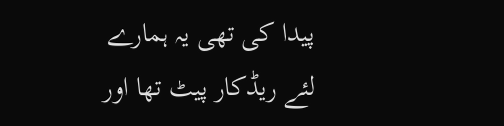پیدا کی تھی یہ ہمارے لئے ریڈکار پیٹ تھا اور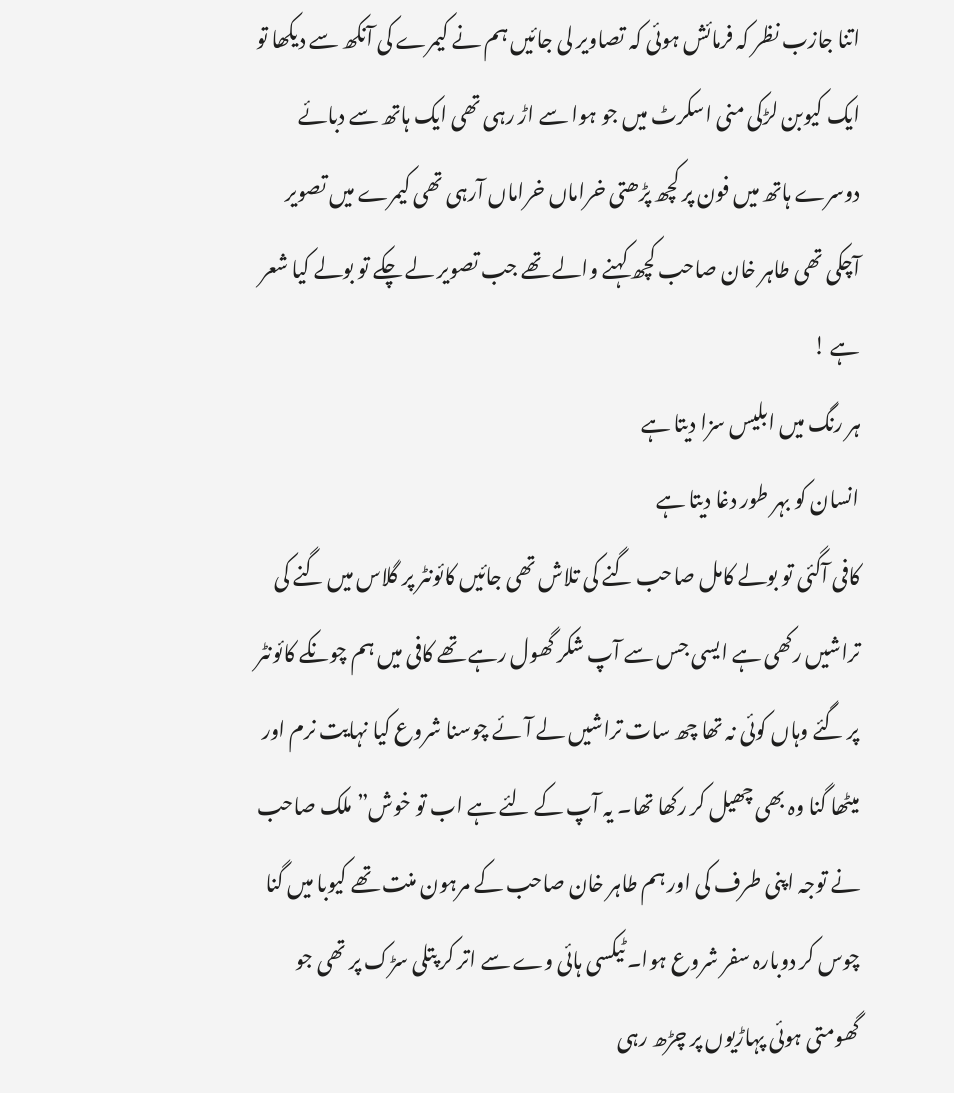اتنا جازب نظر کہ فرمائش ہوئی کہ تصاویر لی جائیں ہم نے کیمرے کی آنکھ سے دیکھا تو ایک کیوبن لڑکی منی اسکرٹ میں جو ہوا سے اڑ رہی تھی ایک ہاتھ سے دبائے دوسرے ہاتھ میں فون پر کچھ پڑھتی خراماں خراماں آرہی تھی کیمرے میں تصویر آچکی تھی طاہر خان صاحب کچھ کہنے والے تھے جب تصویر لے چکے تو بولے کیا شعر ہے !
ہر رنگ میں ابلیس سزا دیتا ہے
انسان کو بہر طور دغا دیتا ہے
کافی آگئی تو بولے کامل صاحب گنے کی تلاش تھی جائیں کائونٹر پر گلاس میں گنے کی تراشیں رکھی ہے ایسی جس سے آپ شکر گھول رہے تھے کافی میں ہم چونکے کائونٹر پر گئے وہاں کوئی نہ تھا چھ سات تراشیں لے آئے چوسنا شروع کیا نہایت نرم اور میٹھا گنا وہ بھی چھیل کر رکھا تھا۔ یہ آپ کے لئے ہے اب تو خوش”ملک صاحب نے توجہ اپنی طرف کی اور ہم طاہر خان صاحب کے مرہون منت تھے کیوبا میں گنا چوس کر دوبارہ سفر شروع ہوا۔ ٹیکسی ہائی وے سے اتر کر پتلی سڑک پر تھی جو گھومتی ہوئی پہاڑیوں پر چڑھ رہی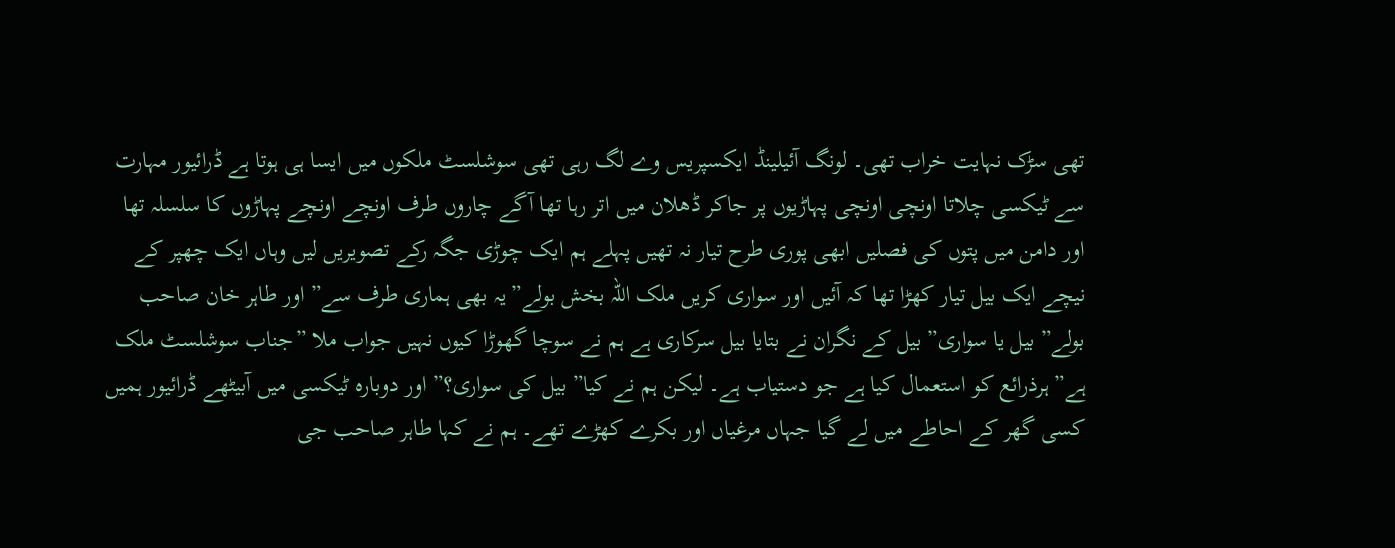تھی سڑک نہایت خراب تھی۔ لونگ آئیلینڈ ایکسپریس وے لگ رہی تھی سوشلسٹ ملکوں میں ایسا ہی ہوتا ہے ڈرائیور مہارت سے ٹیکسی چلاتا اونچی اونچی پہاڑیوں پر جاکر ڈھلان میں اتر رہا تھا آگے چاروں طرف اونچے اونچے پہاڑوں کا سلسلہ تھا اور دامن میں پتوں کی فصلیں ابھی پوری طرح تیار نہ تھیں پہلے ہم ایک چوڑی جگہ رکے تصویریں لیں وہاں ایک چھپر کے نیچے ایک بیل تیار کھڑا تھا کہ آئیں اور سواری کریں ملک اللہ بخش بولے”یہ بھی ہماری طرف سے” اور طاہر خان صاحب بولے” بیل یا سواری” بیل کے نگران نے بتایا بیل سرکاری ہے ہم نے سوچا گھوڑا کیوں نہیں جواب ملا ”جناب سوشلسٹ ملک ہے” ہرذرائع کو استعمال کیا ہے جو دستیاب ہے۔ لیکن ہم نے کیا” بیل کی سواری؟” اور دوبارہ ٹیکسی میں آبیٹھے ڈرائیور ہمیں کسی گھر کے احاطے میں لے گیا جہاں مرغیاں اور بکرے کھڑے تھے۔ ہم نے کہا طاہر صاحب جی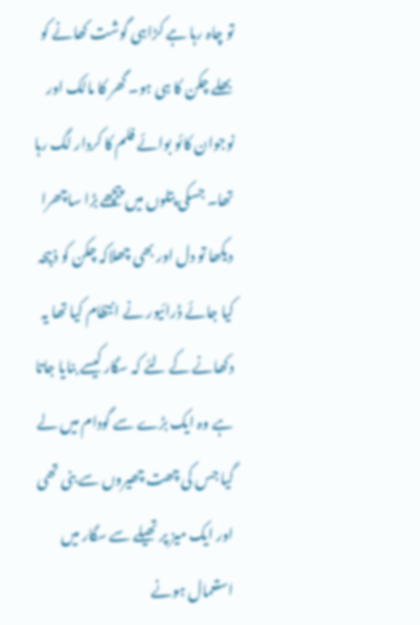تو چاہ رہا ہے کڑاہی گوشت کھانے کو بھلے چکن کا ہی ہو۔ گھر کا مالک اور نوجوان کائو بوائے فلم کا کردار لگ رہا تھا۔ جسکی پتلوں میں پیچھے بڑا ساچھرا دیکھا تو دل اور بھی چھلاکہ چکن کو ذبیحہ کیا جائے ڈرائیور نے انتظام کیا تھا یہ دکھانے کے لئے کہ سگار کیسے بنایا جاتا ہے وہ ایک بڑے سے گودام میں لے گیا جس کی چھت چھیروں سے بنی تھی اور ایک میز پر تھیلے سے سگار میں استعمال ہونے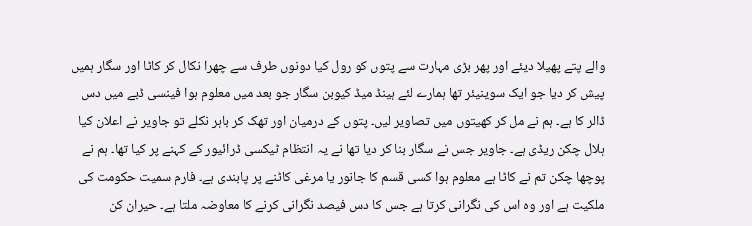والے پتے پھیلا دیئے اور پھر بڑی مہارت سے پتوں کو رول کیا دونوں طرف سے چھرا نکال کر کاٹا اور سگار ہمیں پیش کر دیا جو ایک سوینیئر تھا ہمارے لئے ہینڈ میڈ کیوبن سگار جو بعد میں معلوم ہوا فینسی ڈبے میں دس ڈالر کا ہے۔ ہم نے مل کر کھیتوں میں تصاویر لیں۔ پتوں کے درمیان اور تھک کر باہر نکلے تو جاویر نے اعلان کیا ہلال چکن ریڈی ہے۔ جاویر جس نے سگار بنا کر دیا تھا نے یہ انتظام ٹیکسی ڈرائیور کے کہنے پر کیا تھا۔ ہم نے پوچھا چکن تم نے کاٹا ہے معلوم ہوا کسی قسم کا جانور یا مرغی کاٹنے پر پابندی ہے۔ فارم سمیت حکومت کی ملکیت ہے اور وہ اس کی نگرانی کرتا ہے جس کا دس فیصد نگرانی کرنے کا معاوضہ ملتا ہے۔ حیران کن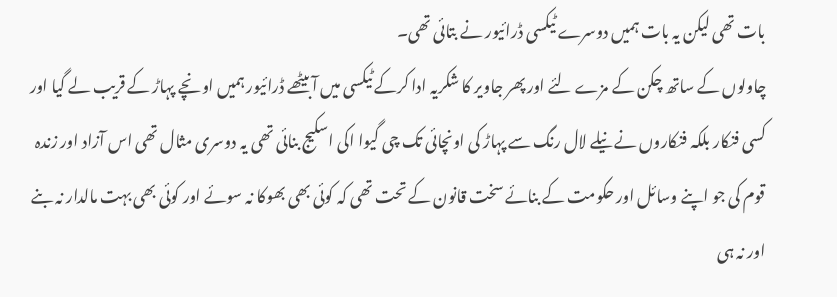بات تھی لیکن یہ بات ہمیں دوسرے ٹیکسی ڈرائیور نے بتائی تھی۔
چاولوں کے ساتھ چکن کے مزے لئے اور پھر جاویر کا شکریہ ادا کرکے ٹیکسی میں آبیٹھے ڈرائیور ہمیں اونچے پہاڑ کے قریب لے گیا اور کسی فنکار بلکہ فنکاروں نے نیلے لال رنگ سے پہاڑ کی اونچائی تک چی گیوا اکی اسکیج بنائی تھی یہ دوسری مثال تھی اس آزاد اور زندہ قوم کی جو اپنے وسائل اور حکومت کے بنائے سخت قانون کے تحت تھی کہ کوئی بھی بھوکا نہ سوئے اور کوئی بھی بہت مالدار نہ بنے اور نہ ہی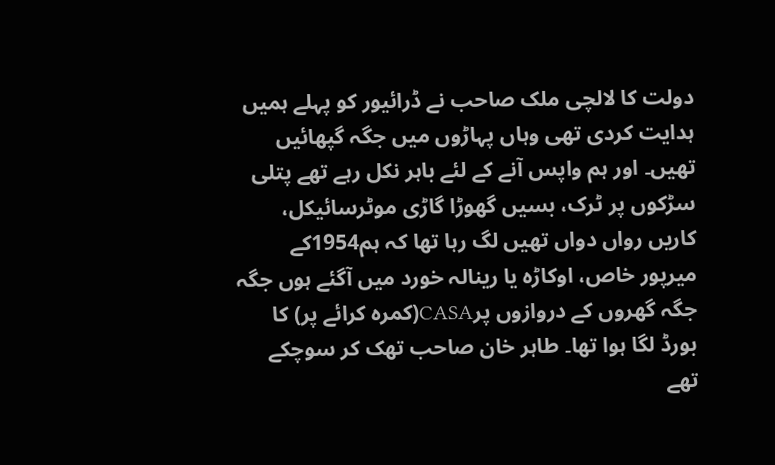دولت کا لالچی ملک صاحب نے ڈرائیور کو پہلے ہمیں ہدایت کردی تھی وہاں پہاڑوں میں جگہ گپھائیں تھیں۔ اور ہم واپس آنے کے لئے باہر نکل رہے تھے پتلی سڑکوں پر ٹرک، بسیں گھوڑا گاڑی موٹرسائیکل، کاریں رواں دواں تھیں لگ رہا تھا کہ ہم1954کے میرپور خاص، اوکاڑہ یا رینالہ خورد میں آگئے ہوں جگہ جگہ گھروں کے دروازوں پرCASA(کمرہ کرائے پر) کا بورڈ لگا ہوا تھا۔ طاہر خان صاحب تھک کر سوچکے تھے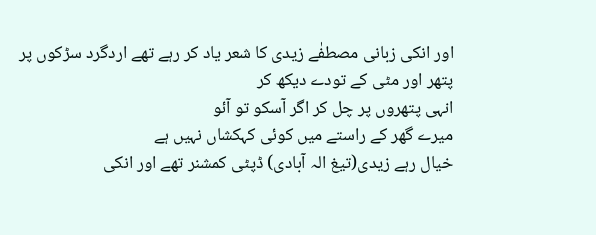اور انکی زبانی مصطفٰے زیدی کا شعر یاد کر رہے تھے اردگرد سڑکوں پر پتھر اور مٹی کے تودے دیکھ کر
انہی پتھروں پر چل کر اگر آسکو تو آئو
میرے گھر کے راستے میں کوئی کہکشاں نہیں ہے
خیال رہے زیدی(تیغ الہ آبادی) ڈپٹی کمشنر تھے اور انکی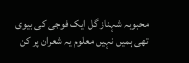محبوبہ شہناز گل ایک فوجی کی بیوی تھی ہمیں نہیں معلوم یہ شعران پر کن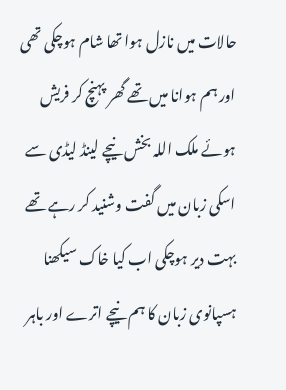حالات میں نازل ہوا تھا شام ہوچکی تھی اور ہم ہوانا میں تھے گھر پہنچ کر فریش ہوئے ملک اللہ بخش نیچے لینڈ لیڈی سے اسکی زبان میں گفت وشنید کر رہے تھے بہت دیر ہوچکی اب کیا خاک سیکھنا ہسپانوی زبان کا ہم نیچے اترے اور باہر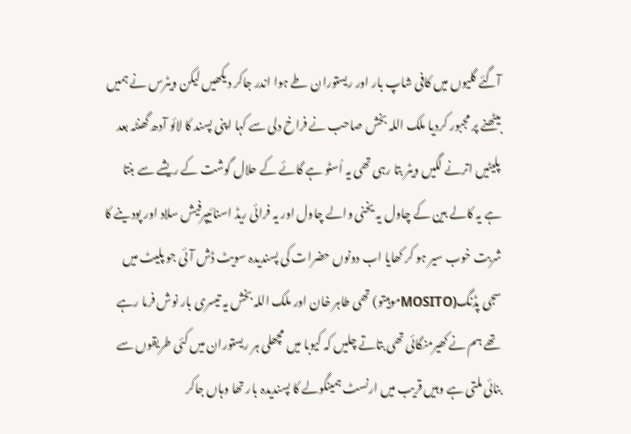آگئے گلیوں میں کافی شاپ بار اور ریستوران طے ہوا اندر جاکر دیکھیں لیکن ویٹرس نے ہمیں بیٹھنے پر مجبور کردیا ملک اللہ بخش صاحب نے فراخ دلی سے کہا اپنی پسند کا لائو آدھ گھنٹہ بعد پلیٹیں اترنے لگیں ویٹر بتا رہی تھی یہ اُسٹو ہے گائے کے حلال گوشت کے ریشے سے بنتا ہے یہ کالے بین کے چاول یہ یخنی والے چاول اور یہ فرائی ریڈ اسنائیپرفیش سلاد اور پودینے کا شربت خوب سیر ہو کر کھایا اب دونوں حضرات کی پسندیدہ سویٹ ڈش آئی جو پلیٹ میں سجی پڈنگ(MOSITOموہیتو) تھی طاہر خان اور ملک اللہ بخش یہ تیسری بار نوش فرما رہے تھے ہم نے کھیرمنگائی تھی بتاتے چلیں کہ کیوبا میں مچھلی ہر ریستوران میں کئی طریقوں سے بنائی ملتی ہے وہیں قریب میں ارنسٹ ہمینگولے کا پسندیدہ بار تھا وہاں جاکر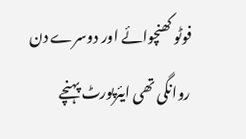فوٹو کھنچوائے اور دوسرے دن روانگی تھی ایئرپورٹ پہنچے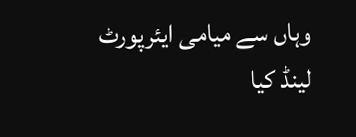وہاں سے میامی ایئرپورٹ لینڈ کیا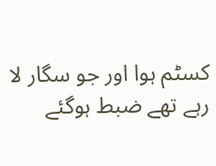کسٹم ہوا اور جو سگار لا رہے تھے ضبط ہوگئے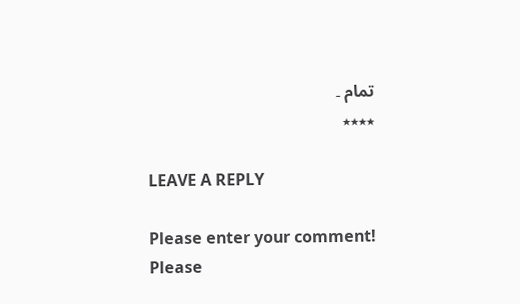تمام ۔
٭٭٭٭

LEAVE A REPLY

Please enter your comment!
Please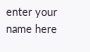enter your name here